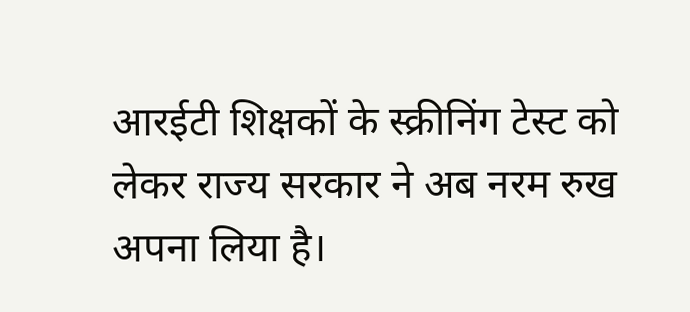आरईटी शिक्षकों के स्क्रीनिंग टेस्ट को लेकर राज्य सरकार ने अब नरम रुख अपना लिया है।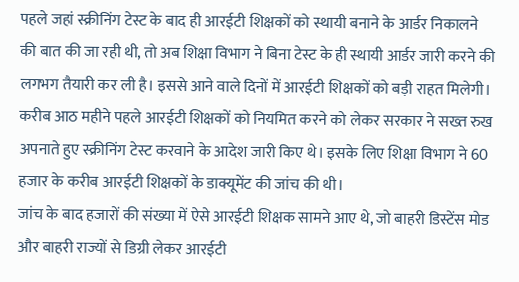पहले जहां स्क्रीनिंग टेस्ट के बाद ही आरईटी शिक्षकों को स्थायी बनाने के आर्डर निकालने की बात की जा रही थी, तो अब शिक्षा विभाग ने बिना टेस्ट के ही स्थायी आर्डर जारी करने की लगभग तैयारी कर ली है। इससे आने वाले दिनों में आरईटी शिक्षकों को बड़ी राहत मिलेगी।
करीब आठ महीने पहले आरईटी शिक्षकों को नियमित करने को लेकर सरकार ने सख्त रुख अपनाते हुए स्क्रीनिंग टेस्ट करवाने के आदेश जारी किए थे। इसके लिए शिक्षा विभाग ने 60 हजार के करीब आरईटी शिक्षकों के डाक्यूमेंट की जांच की थी।
जांच के बाद हजारों की संख्या में ऐसे आरईटी शिक्षक सामने आए थे, जो बाहरी डिस्टेंस मोड और बाहरी राज्यों से डिग्री लेकर आरईटी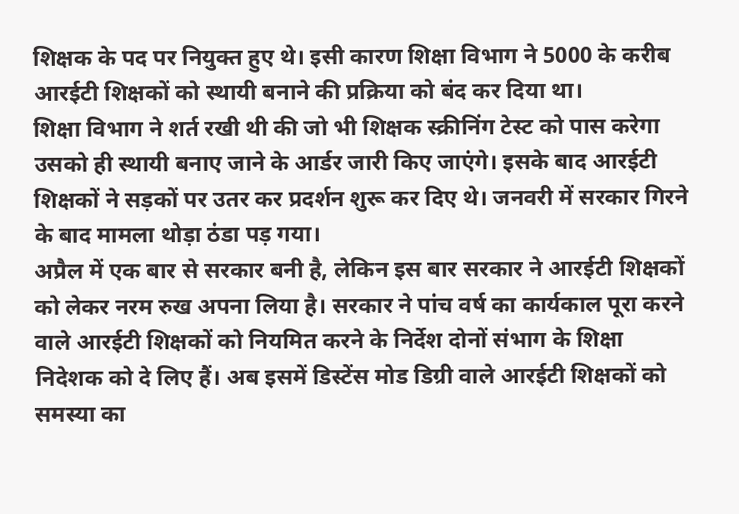शिक्षक के पद पर नियुक्त हुए थे। इसी कारण शिक्षा विभाग ने 5000 के करीब आरईटी शिक्षकों को स्थायी बनाने की प्रक्रिया को बंद कर दिया था।
शिक्षा विभाग ने शर्त रखी थी की जो भी शिक्षक स्क्रीनिंग टेस्ट को पास करेगा उसको ही स्थायी बनाए जाने के आर्डर जारी किए जाएंगे। इसके बाद आरईटी शिक्षकों ने सड़कों पर उतर कर प्रदर्शन शुरू कर दिए थे। जनवरी में सरकार गिरने के बाद मामला थोड़ा ठंडा पड़ गया।
अप्रैल में एक बार से सरकार बनी है, लेकिन इस बार सरकार ने आरईटी शिक्षकों को लेकर नरम रुख अपना लिया है। सरकार ने पांच वर्ष का कार्यकाल पूरा करने वाले आरईटी शिक्षकों को नियमित करने के निर्देश दोनों संभाग के शिक्षा निदेशक को दे लिए हैं। अब इसमें डिस्टेंस मोड डिग्री वाले आरईटी शिक्षकों को समस्या का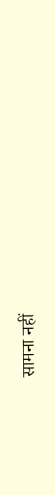सामना नहीं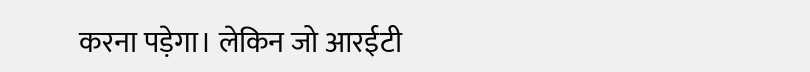करना पड़ेगा। लेकिन जो आरईटी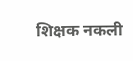शिक्षक नकली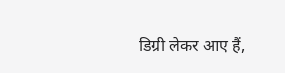डिग्री लेकर आए हैं,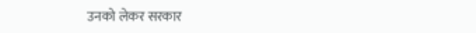उनको लेकर सरकार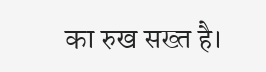का रुख सख्त है।